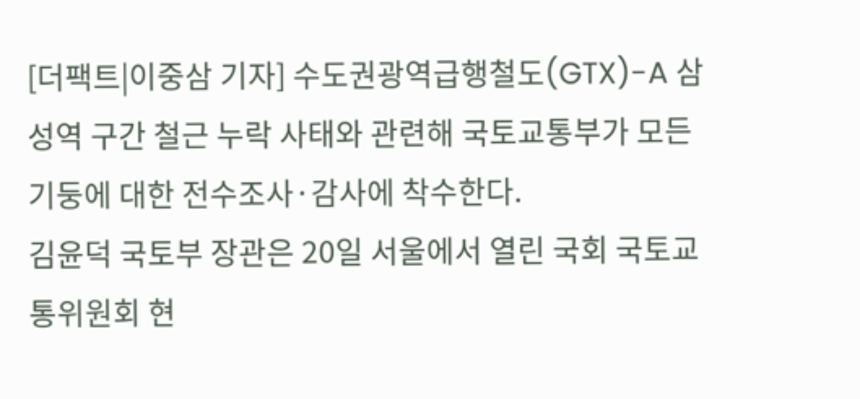[더팩트|이중삼 기자] 수도권광역급행철도(GTX)-A 삼성역 구간 철근 누락 사태와 관련해 국토교통부가 모든 기둥에 대한 전수조사·감사에 착수한다.
김윤덕 국토부 장관은 20일 서울에서 열린 국회 국토교통위원회 현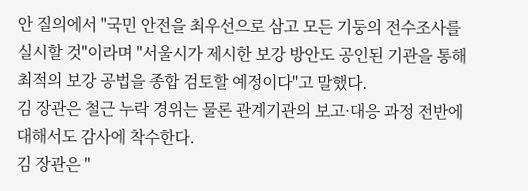안 질의에서 "국민 안전을 최우선으로 삼고 모든 기둥의 전수조사를 실시할 것"이라며 "서울시가 제시한 보강 방안도 공인된 기관을 통해 최적의 보강 공법을 종합 검토할 예정이다"고 말했다.
김 장관은 철근 누락 경위는 물론 관계기관의 보고·대응 과정 전반에 대해서도 감사에 착수한다.
김 장관은 "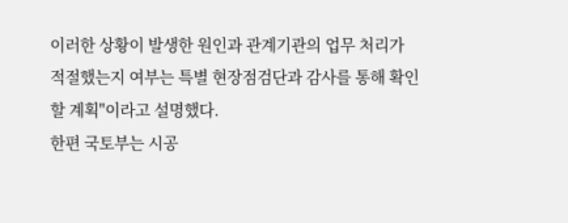이러한 상황이 발생한 원인과 관계기관의 업무 처리가 적절했는지 여부는 특별 현장점검단과 감사를 통해 확인할 계획"이라고 설명했다.
한편 국토부는 시공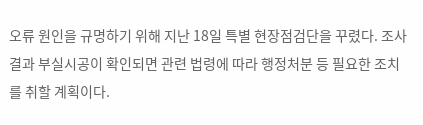오류 원인을 규명하기 위해 지난 18일 특별 현장점검단을 꾸렸다. 조사 결과 부실시공이 확인되면 관련 법령에 따라 행정처분 등 필요한 조치를 취할 계획이다.